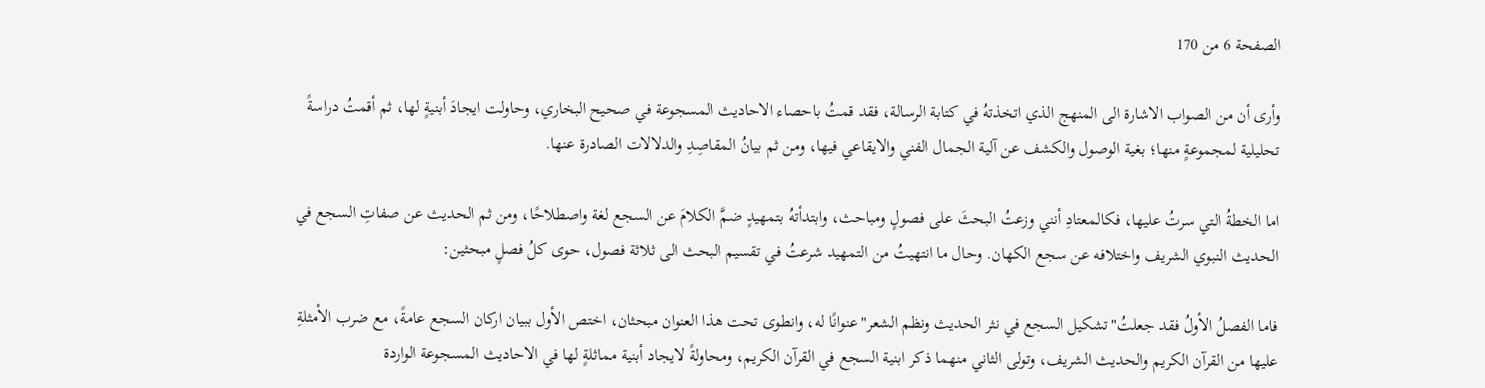الصفحة 6 من 170

وأرى أن من الصواب الاشارة الى المنهج الذي اتخذتهُ في كتابة الرسالة، فقد قمتُ باحصاء الاحاديث المسجوعة في صحيح البخاري، وحاولت ايجادَ أبنيةٍ لها، ثم أقمتُ دراسةً تحليلية لمجموعةٍ منها؛ بغية الوصول والكشف عن آلية الجمال الفني والايقاعي فيها، ومن ثم بيانُ المقاصِدِ والدلالات الصادرة عنها.

اما الخطةُ التي سرتُ عليها، فكالمعتادِ أنني وزعتُ البحثَ على فصولٍ ومباحث، وابتدأتهُ بتمهيدٍ ضمَّ الكلامَ عن السجع لغة واصطلاحًا، ومن ثم الحديث عن صفاتِ السجع في الحديث النبوي الشريف واختلافه عن سجع الكهان. وحال ما انتهيتُ من التمهيد شرعتُ في تقسيم البحث الى ثلاثة فصول، حوى كلُ فصلٍ مبحثين:

فاما الفصلُ الأولُ فقد جعلتُ"تشكيل السجع في نثر الحديث ونظم الشعر"عنوانًا له، وانطوى تحت هذا العنوان مبحثان، اختص الأول ببيان اركان السجع عامةً، مع ضرب الأمثلةِ عليها من القرآن الكريم والحديث الشريف، وتولى الثاني منهما ذكر ابنية السجع في القرآن الكريم، ومحاولةً لايجاد أبنية مماثلةٍ لها في الاحاديث المسجوعة الواردة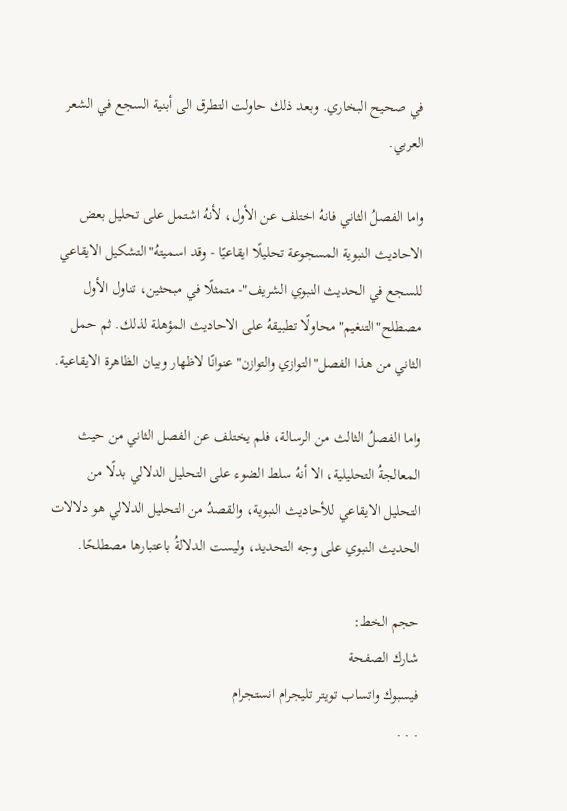في صحيح البخاري. وبعد ذلك حاولت التطرق الى أبنية السجع في الشعر العربي.

واما الفصلُ الثاني فانهُ اختلف عن الأول، لأنهُ اشتمل على تحليل بعض الاحاديث النبوية المسجوعة تحليلًا ايقاعيًا - وقد اسميتهُ"التشكيل الايقاعي للسجع في الحديث النبوي الشريف"- متمثلًا في مبحثين، تناول الأول مصطلح"التنغيم"محاولًا تطبيقهُ على الاحاديث المؤهلة لذلك. ثم حمل الثاني من هذا الفصل"التوازي والتوازن"عنوانًا لاظهار وبيان الظاهرة الايقاعية.

واما الفصلُ الثالث من الرسالة، فلم يختلف عن الفصل الثاني من حيث المعالجةُ التحليلية، الا أنهُ سلط الضوء على التحليل الدلالي بدلًا من التحليل الايقاعي للأحاديث النبوية، والقصدُ من التحليل الدلالي هو دلالات الحديث النبوي على وجه التحديد، وليست الدلالةُ باعتبارها مصطلحًا.

حجم الخط:
شارك الصفحة
فيسبوك واتساب تويتر تليجرام انستجرام
. . .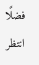فضلًا انتظر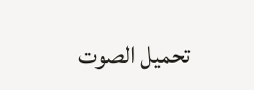تحميل الصوت